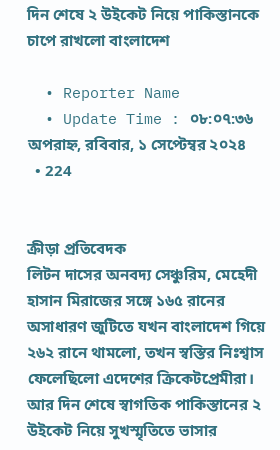দিন শেষে ২ উইকেট নিয়ে পাকিস্তানকে চাপে রাখলো বাংলাদেশ

  • Reporter Name
  • Update Time : ০৮:০৭:৩৬ অপরাহ্ন, রবিবার, ১ সেপ্টেম্বর ২০২৪
  • 224


ক্রীড়া প্রতিবেদক
লিটন দাসের অনবদ্য সেঞ্চুরিম, মেহেদী হাসান মিরাজের সঙ্গে ১৬৫ রানের অসাধারণ জুটিতে যখন বাংলাদেশ গিয়ে ২৬২ রানে থামলো, তখন স্বস্তির নিঃশ্বাস ফেলেছিলো এদেশের ক্রিকেটপ্রেমীরা। আর দিন শেষে স্বাগতিক পাকিস্তানের ২ উইকেট নিয়ে সুখস্মৃতিতে ভাসার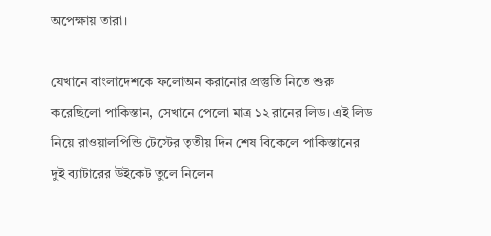অপেক্ষায় তারা।

যেখানে বাংলাদেশকে ফলোঅন করানোর প্রস্তুতি নিতে শুরু করেছিলো পাকিস্তান, সেখানে পেলো মাত্র ১২ রানের লিড। এই লিড নিয়ে রাওয়ালপিন্ডি টেস্টের তৃতীয় দিন শেষ বিকেলে পাকিস্তানের দুই ব্যাটারের উইকেট তুলে নিলেন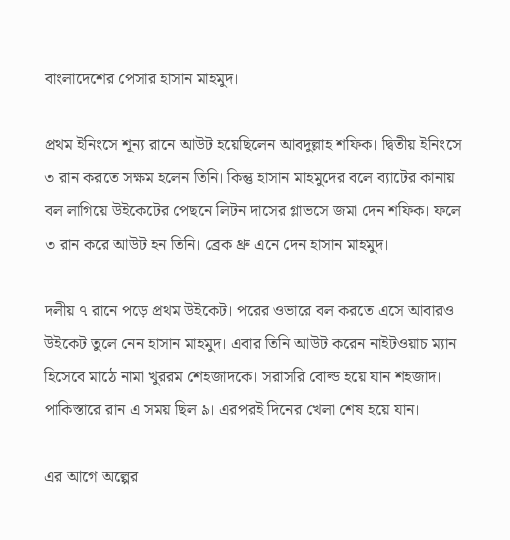বাংলাদেশের পেসার হাসান মাহমুদ।

প্রথম ইনিংসে শূন্য রানে আউট হয়েছিলেন আবদুল্লাহ শফিক। দ্বিতীয় ইনিংসে ৩ রান করতে সক্ষম হলেন তিনি। কিন্তু হাসান মাহমুদের বলে ব্যাটের কানায় বল লাগিয়ে উইকেটের পেছনে লিটন দাসের গ্লাভসে জমা দেন শফিক। ফলে ৩ রান করে আউট হন তিনি। ব্রেক থ্রু এনে দেন হাসান মাহমুদ।

দলীয় ৭ রানে পড়ে প্রথম উইকেট। পরের ওভারে বল করতে এসে আবারও উইকেট তুলে নেন হাসান মাহমুদ। এবার তিনি আউট করেন নাইটওয়াচ ম্যান হিসেবে মাঠে নামা খুররম শেহজাদকে। সরাসরি বোল্ড হয়ে যান শহজাদ। পাকিস্তারে রান এ সময় ছিল ৯। এরপরই দিনের খেলা শেষ হয়ে যান।

এর আগে অল্পের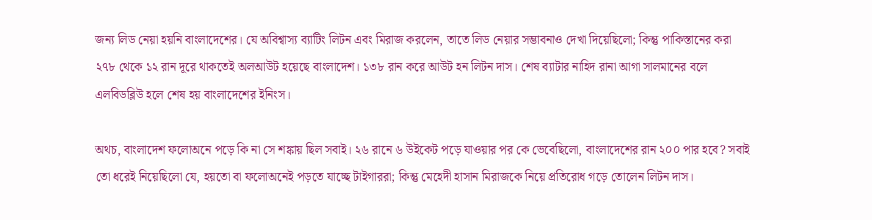জন্য লিড নেয়া হয়নি বাংলাদেশের। যে অবিশ্বাস্য ব্যাটিং লিটন এবং মিরাজ করলেন, তাতে লিড নেয়ার সম্ভাবনাও দেখা দিয়েছিলো; কিন্তু পাকিস্তানের করা ২৭৮ থেকে ১২ রান দূরে থাকতেই অলআউট হয়েছে বাংলাদেশ। ১৩৮ রান করে আউট হন লিটন দাস। শেষ ব্যাটার নাহিদ রানা আগা সালমানের বলে এলবিডব্লিউ হলে শেষ হয় বাংলাদেশের ইনিংস।

অথচ, বাংলাদেশ ফলোঅনে পড়ে কি না সে শঙ্কায় ছিল সবাই। ২৬ রানে ৬ উইকেট পড়ে যাওয়ার পর কে ভেবেছিলো, বাংলাদেশের রান ২০০ পার হবে? সবাই তো ধরেই নিয়েছিলো যে, হয়তো বা ফলোঅনেই পড়তে যাচ্ছে টাইগাররা; কিন্তু মেহেদী হাসান মিরাজকে নিয়ে প্রতিরোধ গড়ে তোলেন লিটন দাস।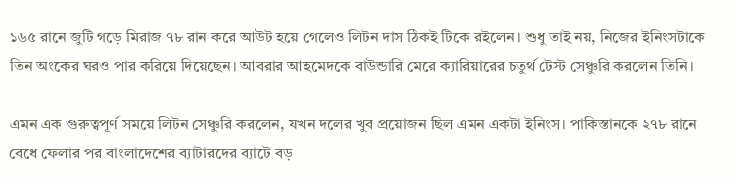১৬৫ রানে জুটি গড়ে মিরাজ ৭৮ রান করে আউট হয়ে গেলেও লিটন দাস ঠিকই টিকে রইলেন। শুধু তাই নয়, নিজের ইনিংসটাকে তিন অংকের ঘরও পার করিয়ে দিয়েছেন। আবরার আহমেদকে বাউন্ডারি মেরে ক্যারিয়ারের চতুর্থ টেস্ট সেঞ্চুরি করলেন তিনি।

এমন এক গুরুত্বপূর্ণ সময়ে লিটন সেঞ্চুরি করলেন, যখন দলের খুব প্রয়োজন ছিল এমন একটা ইনিংস। পাকিস্তানকে ২৭৮ রানে বেধে ফেলার পর বাংলাদেশের ব্যাটারদের ব্যাটে বড়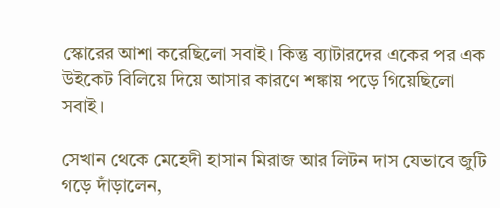স্কোরের আশা করেছিলো সবাই। কিন্তু ব্যাটারদের একের পর এক উইকেট বিলিয়ে দিয়ে আসার কারণে শঙ্কায় পড়ে গিয়েছিলো সবাই।

সেখান থেকে মেহেদী হাসান মিরাজ আর লিটন দাস যেভাবে জুটি গড়ে দাঁড়ালেন,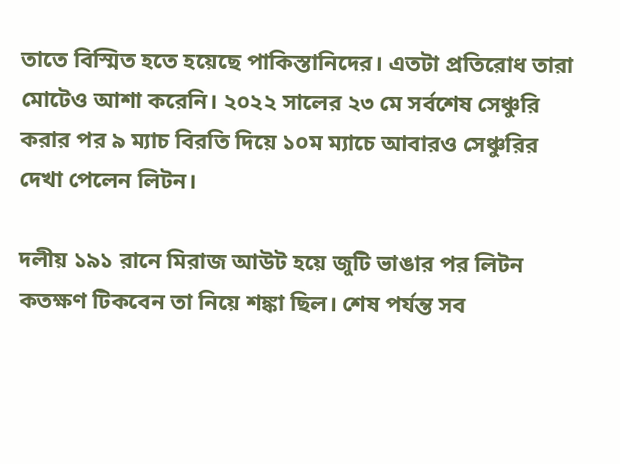তাতে বিস্মিত হতে হয়েছে পাকিস্তানিদের। এতটা প্রতিরোধ তারা মোটেও আশা করেনি। ২০২২ সালের ২৩ মে সর্বশেষ সেঞ্চুরি করার পর ৯ ম্যাচ বিরতি দিয়ে ১০ম ম্যাচে আবারও সেঞ্চুরির দেখা পেলেন লিটন।

দলীয় ১৯১ রানে মিরাজ আউট হয়ে জুটি ভাঙার পর লিটন কতক্ষণ টিকবেন তা নিয়ে শঙ্কা ছিল। শেষ পর্যন্ত সব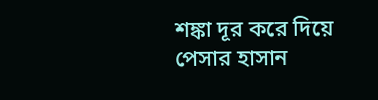শঙ্কা দূর করে দিয়ে পেসার হাসান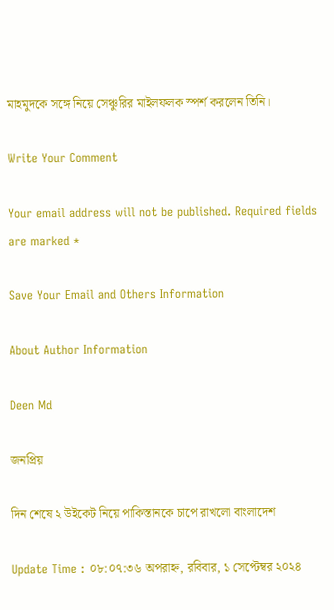মাহমুদকে সঙ্গে নিয়ে সেঞ্চুরির মাইলফলক স্পর্শ করলেন তিনি।

Write Your Comment

Your email address will not be published. Required fields are marked *

Save Your Email and Others Information

About Author Information

Deen Md

জনপ্রিয়

দিন শেষে ২ উইকেট নিয়ে পাকিস্তানকে চাপে রাখলো বাংলাদেশ

Update Time : ০৮:০৭:৩৬ অপরাহ্ন, রবিবার, ১ সেপ্টেম্বর ২০২৪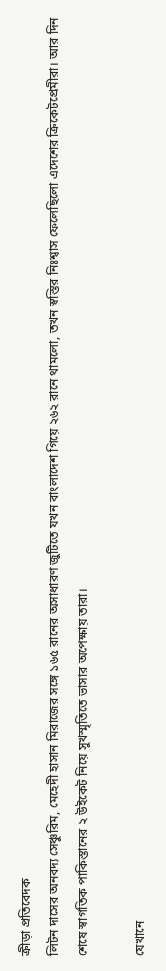ক্রীড়া প্রতিবেদক
লিটন দাসের অনবদ্য সেঞ্চুরিম, মেহেদী হাসান মিরাজের সঙ্গে ১৬৫ রানের অসাধারণ জুটিতে যখন বাংলাদেশ গিয়ে ২৬২ রানে থামলো, তখন স্বস্তির নিঃশ্বাস ফেলেছিলো এদেশের ক্রিকেটপ্রেমীরা। আর দিন শেষে স্বাগতিক পাকিস্তানের ২ উইকেট নিয়ে সুখস্মৃতিতে ভাসার অপেক্ষায় তারা।

যেখানে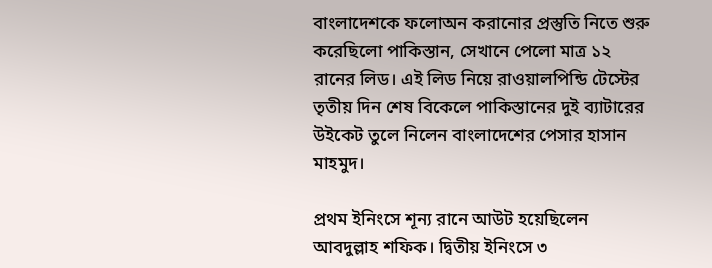বাংলাদেশকে ফলোঅন করানোর প্রস্তুতি নিতে শুরু করেছিলো পাকিস্তান, সেখানে পেলো মাত্র ১২ রানের লিড। এই লিড নিয়ে রাওয়ালপিন্ডি টেস্টের তৃতীয় দিন শেষ বিকেলে পাকিস্তানের দুই ব্যাটারের উইকেট তুলে নিলেন বাংলাদেশের পেসার হাসান মাহমুদ।

প্রথম ইনিংসে শূন্য রানে আউট হয়েছিলেন আবদুল্লাহ শফিক। দ্বিতীয় ইনিংসে ৩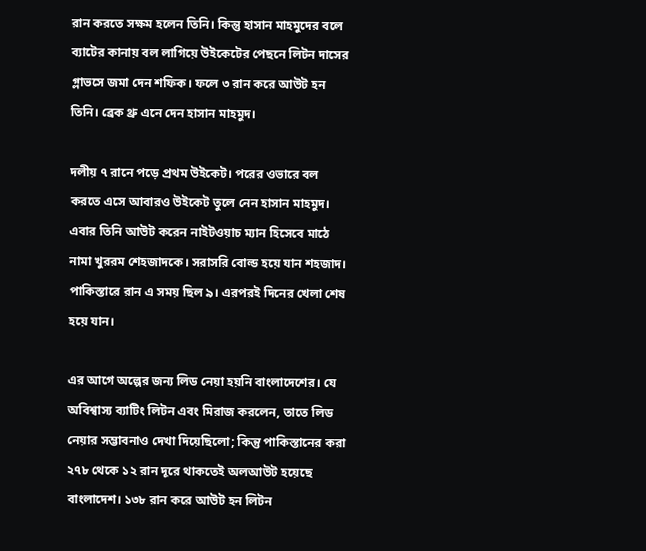রান করতে সক্ষম হলেন তিনি। কিন্তু হাসান মাহমুদের বলে ব্যাটের কানায় বল লাগিয়ে উইকেটের পেছনে লিটন দাসের গ্লাভসে জমা দেন শফিক। ফলে ৩ রান করে আউট হন তিনি। ব্রেক থ্রু এনে দেন হাসান মাহমুদ।

দলীয় ৭ রানে পড়ে প্রথম উইকেট। পরের ওভারে বল করতে এসে আবারও উইকেট তুলে নেন হাসান মাহমুদ। এবার তিনি আউট করেন নাইটওয়াচ ম্যান হিসেবে মাঠে নামা খুররম শেহজাদকে। সরাসরি বোল্ড হয়ে যান শহজাদ। পাকিস্তারে রান এ সময় ছিল ৯। এরপরই দিনের খেলা শেষ হয়ে যান।

এর আগে অল্পের জন্য লিড নেয়া হয়নি বাংলাদেশের। যে অবিশ্বাস্য ব্যাটিং লিটন এবং মিরাজ করলেন, তাতে লিড নেয়ার সম্ভাবনাও দেখা দিয়েছিলো; কিন্তু পাকিস্তানের করা ২৭৮ থেকে ১২ রান দূরে থাকতেই অলআউট হয়েছে বাংলাদেশ। ১৩৮ রান করে আউট হন লিটন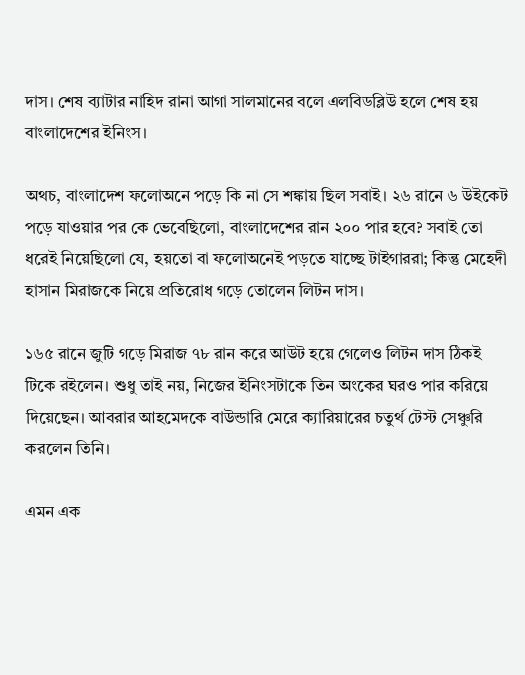দাস। শেষ ব্যাটার নাহিদ রানা আগা সালমানের বলে এলবিডব্লিউ হলে শেষ হয় বাংলাদেশের ইনিংস।

অথচ, বাংলাদেশ ফলোঅনে পড়ে কি না সে শঙ্কায় ছিল সবাই। ২৬ রানে ৬ উইকেট পড়ে যাওয়ার পর কে ভেবেছিলো, বাংলাদেশের রান ২০০ পার হবে? সবাই তো ধরেই নিয়েছিলো যে, হয়তো বা ফলোঅনেই পড়তে যাচ্ছে টাইগাররা; কিন্তু মেহেদী হাসান মিরাজকে নিয়ে প্রতিরোধ গড়ে তোলেন লিটন দাস।

১৬৫ রানে জুটি গড়ে মিরাজ ৭৮ রান করে আউট হয়ে গেলেও লিটন দাস ঠিকই টিকে রইলেন। শুধু তাই নয়, নিজের ইনিংসটাকে তিন অংকের ঘরও পার করিয়ে দিয়েছেন। আবরার আহমেদকে বাউন্ডারি মেরে ক্যারিয়ারের চতুর্থ টেস্ট সেঞ্চুরি করলেন তিনি।

এমন এক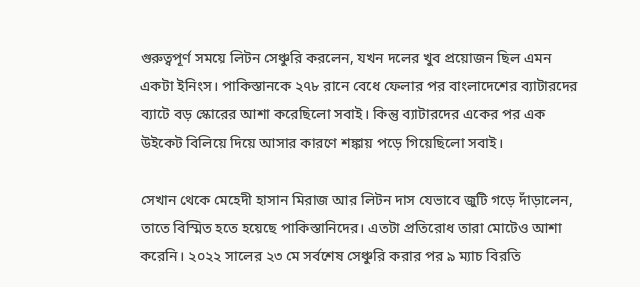গুরুত্বপূর্ণ সময়ে লিটন সেঞ্চুরি করলেন, যখন দলের খুব প্রয়োজন ছিল এমন একটা ইনিংস। পাকিস্তানকে ২৭৮ রানে বেধে ফেলার পর বাংলাদেশের ব্যাটারদের ব্যাটে বড় স্কোরের আশা করেছিলো সবাই। কিন্তু ব্যাটারদের একের পর এক উইকেট বিলিয়ে দিয়ে আসার কারণে শঙ্কায় পড়ে গিয়েছিলো সবাই।

সেখান থেকে মেহেদী হাসান মিরাজ আর লিটন দাস যেভাবে জুটি গড়ে দাঁড়ালেন, তাতে বিস্মিত হতে হয়েছে পাকিস্তানিদের। এতটা প্রতিরোধ তারা মোটেও আশা করেনি। ২০২২ সালের ২৩ মে সর্বশেষ সেঞ্চুরি করার পর ৯ ম্যাচ বিরতি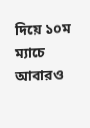দিয়ে ১০ম ম্যাচে আবারও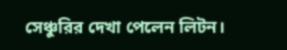সেঞ্চুরির দেখা পেলেন লিটন।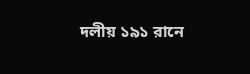দলীয় ১৯১ রানে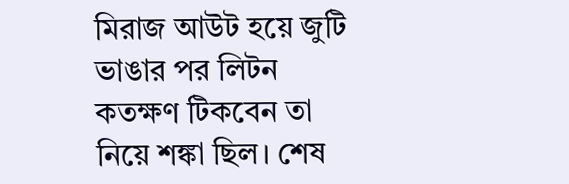মিরাজ আউট হয়ে জুটি ভাঙার পর লিটন কতক্ষণ টিকবেন তা নিয়ে শঙ্কা ছিল। শেষ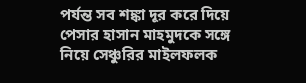পর্যন্ত সব শঙ্কা দূর করে দিয়ে পেসার হাসান মাহমুদকে সঙ্গে নিয়ে সেঞ্চুরির মাইলফলক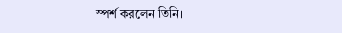স্পর্শ করলেন তিনি।